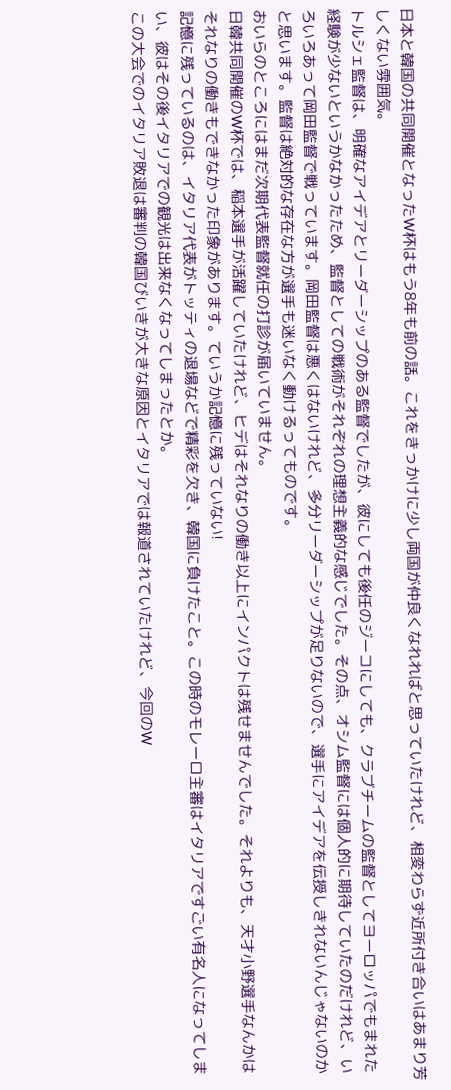日本と韓国の共同開催となったW杯はもう8年も前の話。これをきっかけに少し両国が仲良くなれればと思っていたけれど、相変わらず近所付き合いはあまり芳しくない雰囲気。
トルシェ監督は、明確なアイデアとリーダーシップのある監督でしたが、彼にしても後任のジーコにしても、クラブチームの監督としてヨーロッパでもまれた経験が少ないというかなかったため、監督としての戦術がそれぞれの理想主義的な感じでした。その点、オシム監督には個人的に期待していたのだけれど、いろいろあって岡田監督で戦っています。岡田監督は悪くはないけれど、多分リーダーシップが足りないので、選手にアイデアを伝授しきれないんじゃないのかと思います。監督は絶対的な存在な方が選手も迷いなく動けるってものです。
おいらのところにはまだ次期代表監督就任の打診が届いていません。
日韓共同開催のW杯では、稲本選手が活躍していたけれど、ヒデはそれなりの働き以上にインパクトは残せませんでした。それよりも、天才小野選手なんかはそれなりの働きもできなかった印象があります。ていうか記憶に残っていない!
記憶に残っているのは、イタリア代表がトッティの退場などで精彩を欠き、韓国に負けたこと。この時のモレーロ主審はイタリアですごい有名人になってしまい、彼はその後イタリアでの観光は出来なくなってしまったとか。
この大会でのイタリア敗退は審判の韓国びいきが大きな原因とイタリアでは報道されていたけれど、今回のW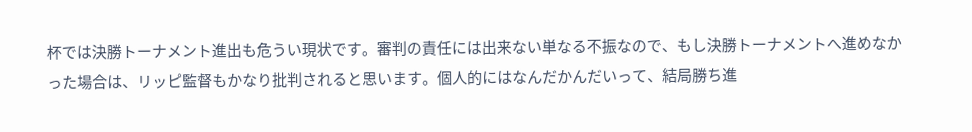杯では決勝トーナメント進出も危うい現状です。審判の責任には出来ない単なる不振なので、もし決勝トーナメントへ進めなかった場合は、リッピ監督もかなり批判されると思います。個人的にはなんだかんだいって、結局勝ち進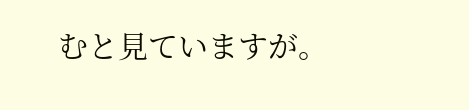むと見ていますが。